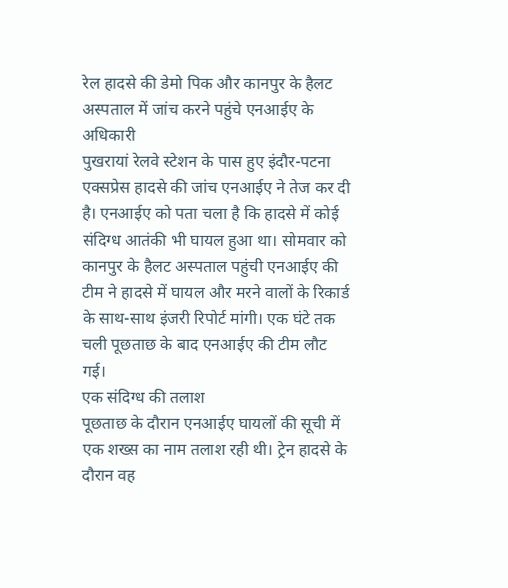रेल हादसे की डेमो पिक और कानपुर के हैलट अस्पताल में जांच करने पहुंचे एनआईए के अधिकारी
पुखरायां रेलवे स्टेशन के पास हुए इंदौर-पटना एक्सप्रेस हादसे की जांच एनआईए ने तेज कर दी है। एनआईए को पता चला है कि हादसे में कोई संदिग्ध आतंकी भी घायल हुआ था। सोमवार को कानपुर के हैलट अस्पताल पहुंची एनआईए की टीम ने हादसे में घायल और मरने वालों के रिकार्ड के साथ-साथ इंजरी रिपोर्ट मांगी। एक घंटे तक चली पूछताछ के बाद एनआईए की टीम लौट गई।
एक संदिग्ध की तलाश
पूछताछ के दौरान एनआईए घायलों की सूची में एक शख्स का नाम तलाश रही थी। ट्रेन हादसे के दौरान वह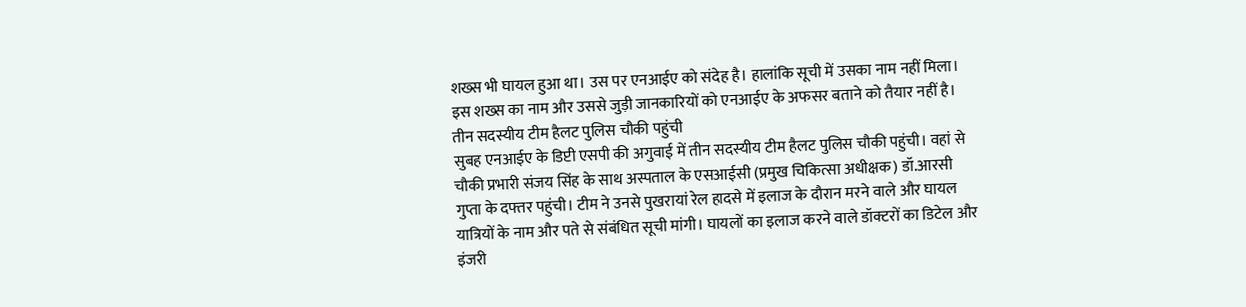शख्स भी घायल हुआ था। उस पर एनआईए को संदेह है। हालांकि सूची में उसका नाम नहीं मिला। इस शख्स का नाम और उससे जुड़ी जानकारियों को एनआईए के अफसर बताने को तैयार नहीं है।
तीन सदस्यीय टीम हैलट पुलिस चौकी पहुंची
सुबह एनआईए के डिप्टी एसपी की अगुवाई में तीन सदस्यीय टीम हैलट पुलिस चौकी पहुंची। वहां से चौकी प्रभारी संजय सिंह के साथ अस्पताल के एसआईसी (प्रमुख चिकित्सा अधीक्षक) डॉ.आरसी गुप्ता के दफ्तर पहुंची। टीम ने उनसे पुखरायां रेल हादसे में इलाज के दौरान मरने वाले और घायल यात्रियों के नाम और पते से संबंधित सूची मांगी। घायलों का इलाज करने वाले डॉक्टरों का डिटेल और इंजरी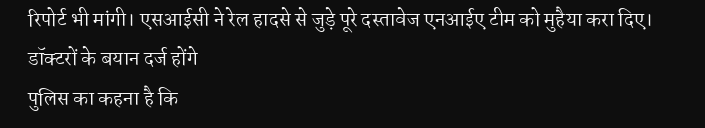रिपोर्ट भी मांगी। एसआईसी ने रेल हादसे से जुड़े पूरे दस्तावेज एनआईए टीम को मुहैया करा दिए।
डॉक्टरों के बयान दर्ज होंगे
पुलिस का कहना है कि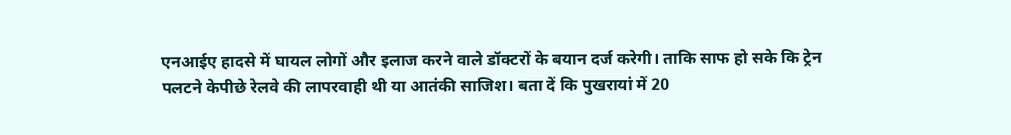एनआईए हादसे में घायल लोगों और इलाज करने वाले डॉक्टरों के बयान दर्ज करेगी। ताकि साफ हो सके कि ट्रेन पलटने केपीछे रेलवे की लापरवाही थी या आतंकी साजिश। बता दें कि पुखरायां में 20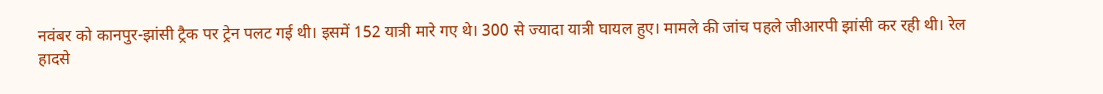नवंबर को कानपुर-झांसी ट्रैक पर ट्रेन पलट गई थी। इसमें 152 यात्री मारे गए थे। 300 से ज्यादा यात्री घायल हुए। मामले की जांच पहले जीआरपी झांसी कर रही थी। रेल हादसे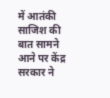में आतंकी साजिश की बात सामने आने पर केंद्र सरकार ने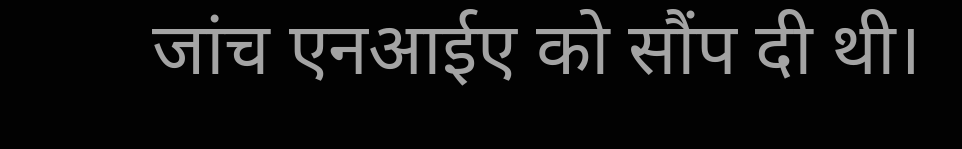जांच एनआईए को सौंप दी थी।